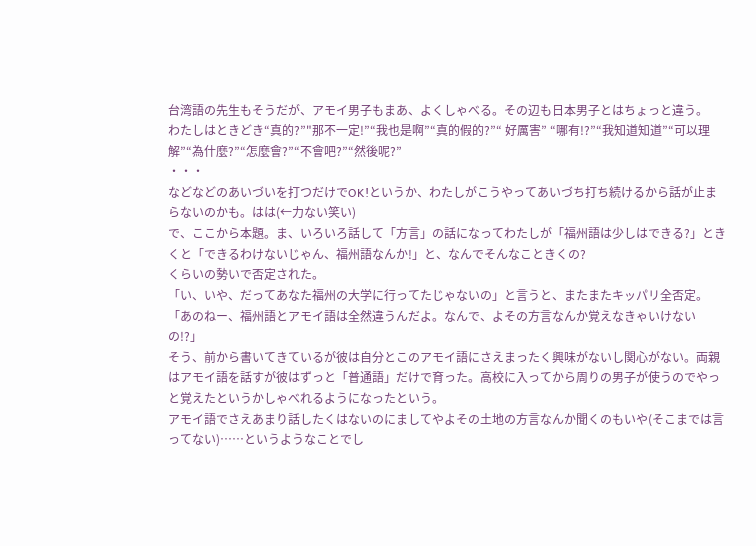台湾語の先生もそうだが、アモイ男子もまあ、よくしゃべる。その辺も日本男子とはちょっと違う。
わたしはときどき“真的?”"那不一定!”“我也是啊”“真的假的?”“ 好厲害” “哪有!?”“我知道知道”“可以理解”“為什麼?”“怎麼會?”“不會吧?”“然後呢?”
・・・
などなどのあいづいを打つだけでOK!というか、わたしがこうやってあいづち打ち続けるから話が止まらないのかも。はは(←力ない笑い)
で、ここから本題。ま、いろいろ話して「方言」の話になってわたしが「福州語は少しはできる?」ときくと「できるわけないじゃん、福州語なんか!」と、なんでそんなこときくの?
くらいの勢いで否定された。
「い、いや、だってあなた福州の大学に行ってたじゃないの」と言うと、またまたキッパリ全否定。「あのねー、福州語とアモイ語は全然違うんだよ。なんで、よその方言なんか覚えなきゃいけないの!?」
そう、前から書いてきているが彼は自分とこのアモイ語にさえまったく興味がないし関心がない。両親はアモイ語を話すが彼はずっと「普通語」だけで育った。高校に入ってから周りの男子が使うのでやっと覚えたというかしゃべれるようになったという。
アモイ語でさえあまり話したくはないのにましてやよその土地の方言なんか聞くのもいや(そこまでは言ってない)……というようなことでし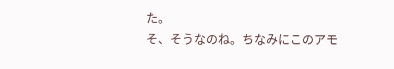た。
そ、そうなのね。ちなみにこのアモ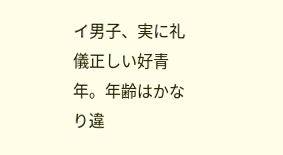イ男子、実に礼儀正しい好青年。年齢はかなり違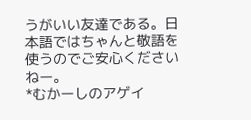うがいい友達である。日本語ではちゃんと敬語を使うのでご安心くださいねー。
*むかーしのアゲイ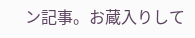ン記事。お蔵入りして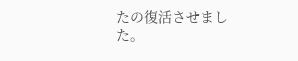たの復活させました。